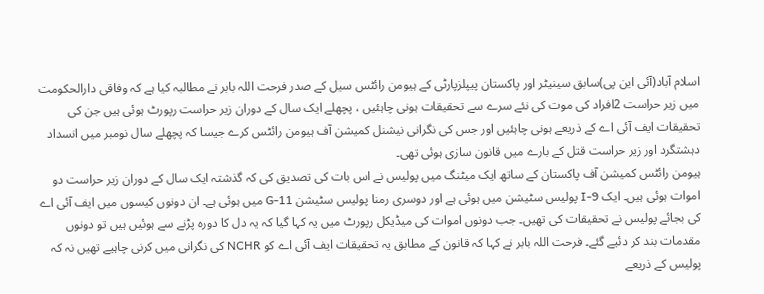اسلام آباد(آئی این پی)سابق سینیٹر اور پاکستان پیپلزپارٹی کے ہیومن رائٹس سیل کے صدر فرحت اللہ بابر نے مطالبہ کیا ہے کہ وفاقی دارالحکومت میں زیر حراست 2افراد کی موت کی نئے سرے سے تحقیقات ہونی چاہئیں ، پچھلے ایک سال کے دوران زیر حراست رپورٹ ہوئی ہیں جن کی تحقیقات ایف آئی اے کے ذریعے ہونی چاہئیں اور جس کی نگرانی نیشنل کمیشن آف ہیومن رائٹس کرے جیسا کہ پچھلے سال نومبر میں انسداد دہشتگرد اور زیر حراست قتل کے بارے میں قانون سازی ہوئی تھی۔
ہیومن رائٹس کمیشن آف پاکستان کے ساتھ ایک میٹنگ میں پولیس نے اس بات کی تصدیق کی کہ گذشتہ ایک سال کے دوران زیر حراست دو اموات ہوئی ہیں۔ ایک I-9 پولیس سٹیشن میں ہوئی ہے اور دوسری رمنا پولیس سٹیشن G-11 میں ہوئی ہے۔ ان دونوں کیسوں میں ایف آئی اے کی بجائے پولیس نے تحقیقات کی تھیں۔ جب دونوں اموات کی میڈیکل رپورٹ میں یہ کہا گیا کہ یہ دل کا دورہ پڑنے سے ہوئیں ہیں تو دونوں مقدمات بند کر دئیے گئے۔ فرحت اللہ بابر نے کہا کہ قانون کے مطابق یہ تحقیقات ایف آئی اے کو NCHR کی نگرانی میں کرنی چاہیے تھیں نہ کہ پولیس کے ذریعے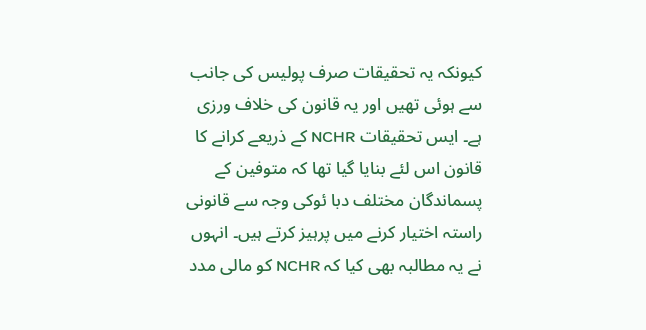کیونکہ یہ تحقیقات صرف پولیس کی جانب سے ہوئی تھیں اور یہ قانون کی خلاف ورزی ہے۔ ایس تحقیقات NCHR کے ذریعے کرانے کا قانون اس لئے بنایا گیا تھا کہ متوفین کے پسماندگان مختلف دبا ئوکی وجہ سے قانونی راستہ اختیار کرنے میں پرہیز کرتے ہیں۔ انہوں نے یہ مطالبہ بھی کیا کہ NCHR کو مالی مدد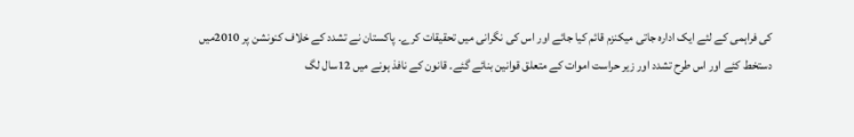کی فراہمی کے لئے ایک ادارہ جاتی میکنزم قائم کیا جائے اور اس کی نگرانی میں تحقیقات کرے۔ پاکستان نے تشدد کے خلاف کنونشن پر 2010میں دستخط کئے اور اس طرح تشدد اور زیر حراست اموات کے متعلق قوانین بنائے گئے۔ قانون کے نافذ ہونے میں 12سال لگ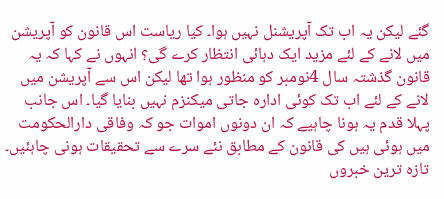گئے لیکن یہ اب تک آپریشنل نہیں ہوا۔ کیا ریاست اس قانون کو آپریشن میں لانے کے لئے مزید ایک دہائی انتظار کرے گی؟ انہوں نے کہا کہ یہ قانون گذشتہ سال 4نومبر کو منظور ہوا تھا لیکن اس سے آپریشن میں لانے کے لئے اب تک کوئی ادارہ جاتی میکنزم نہیں بنایا گیا۔ اس جانب پہلا قدم یہ ہونا چاہیے کہ ان دونوں اموات جو کہ وفاقی دارالحکومت میں ہوئی ہیں کی قانون کے مطابق نئے سرے سے تحقیقات ہونی چاہئیں۔
تازہ ترین خبروں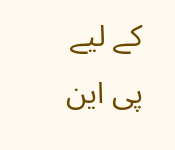کے لیے پی این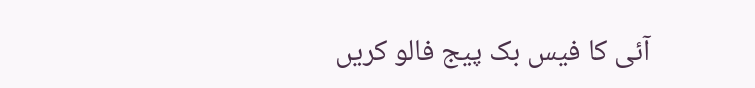آئی کا فیس بک پیج فالو کریں